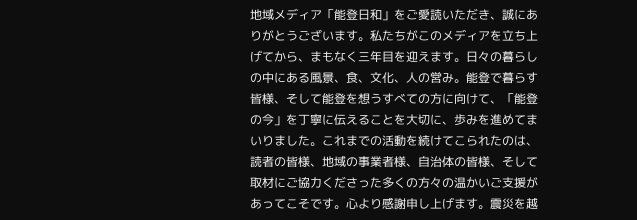地域メディア「能登日和」をご愛読いただき、誠にありがとうございます。私たちがこのメディアを立ち上げてから、まもなく三年目を迎えます。日々の暮らしの中にある風景、食、文化、人の営み。能登で暮らす皆様、そして能登を想うすべての方に向けて、「能登の今」を丁寧に伝えることを大切に、歩みを進めてまいりました。これまでの活動を続けてこられたのは、読者の皆様、地域の事業者様、自治体の皆様、そして取材にご協力くださった多くの方々の温かいご支援があってこそです。心より感謝申し上げます。震災を越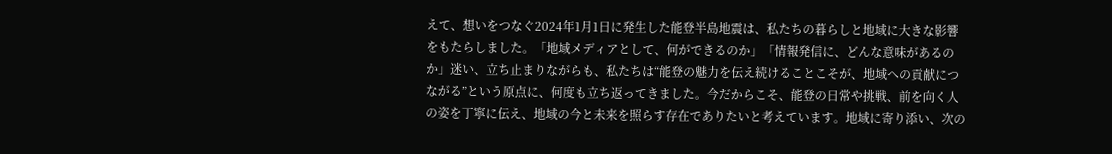えて、想いをつなぐ2024年1月1日に発生した能登半島地震は、私たちの暮らしと地域に大きな影響をもたらしました。「地域メディアとして、何ができるのか」「情報発信に、どんな意味があるのか」迷い、立ち止まりながらも、私たちは“能登の魅力を伝え続けることこそが、地域への貢献につながる”という原点に、何度も立ち返ってきました。今だからこそ、能登の日常や挑戦、前を向く人の姿を丁寧に伝え、地域の今と未来を照らす存在でありたいと考えています。地域に寄り添い、次の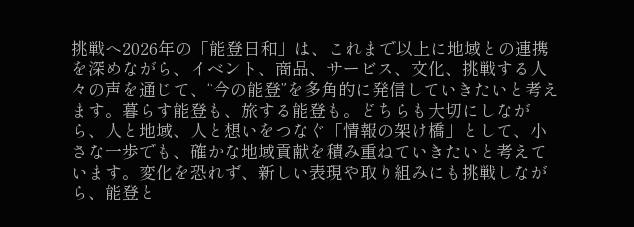挑戦へ2026年の「能登日和」は、これまで以上に地域との連携を深めながら、イベント、商品、サービス、文化、挑戦する人々の声を通じて、“今の能登”を多角的に発信していきたいと考えます。暮らす能登も、旅する能登も。どちらも大切にしながら、人と地域、人と想いをつなぐ「情報の架け橋」として、小さな一歩でも、確かな地域貢献を積み重ねていきたいと考えています。変化を恐れず、新しい表現や取り組みにも挑戦しながら、能登と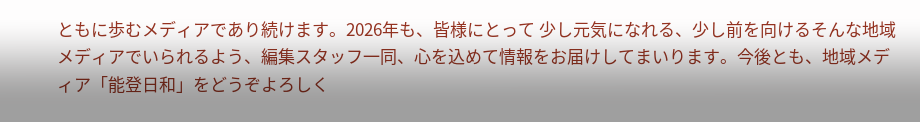ともに歩むメディアであり続けます。2026年も、皆様にとって 少し元気になれる、少し前を向けるそんな地域メディアでいられるよう、編集スタッフ一同、心を込めて情報をお届けしてまいります。今後とも、地域メディア「能登日和」をどうぞよろしく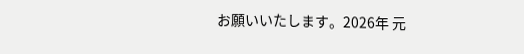お願いいたします。2026年 元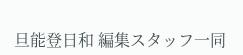旦能登日和 編集スタッフ一同